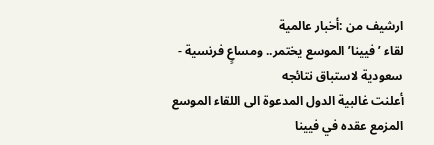ارشيف من :أخبار عالمية
لقاء ’فيينا’ الموسع يختمر.. ومساعٍ فرنسية - سعودية لاستباق نتائجه
أعلنت غالبية الدول المدعوة الى اللقاء الموسع المزمع عقده في فيينا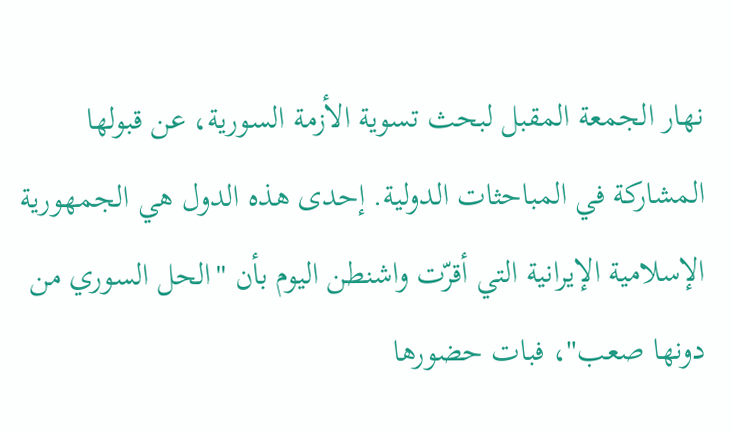نهار الجمعة المقبل لبحث تسوية الأزمة السورية، عن قبولها المشاركة في المباحثات الدولية. إحدى هذه الدول هي الجمهورية الإسلامية الإيرانية التي أقرّت واشنطن اليوم بأن "الحل السوري من دونها صعب"، فبات حضورها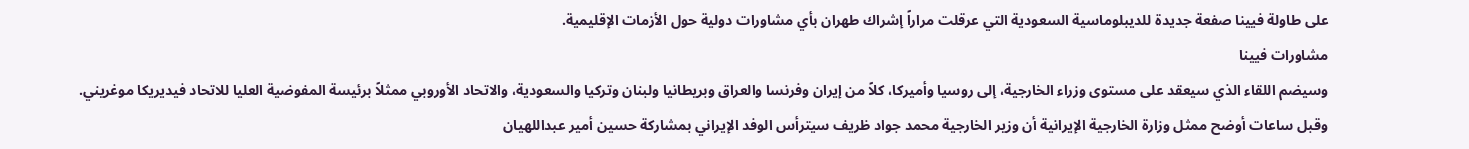على طاولة فيينا صفعة جديدة للديبلوماسية السعودية التي عرقلت مراراً إشراك طهران بأي مشاورات دولية حول الأزمات الإقليمية.
مشاورات فيينا
وسيضم اللقاء الذي سيعقد على مستوى وزراء الخارجية، إلى روسيا وأميركا، كلاً من إيران وفرنسا والعراق وبريطانيا ولبنان وتركيا والسعودية، والاتحاد الأوروبي ممثلاً برئيسة المفوضية العليا للاتحاد فيديريكا موغريني.
وقبل ساعات أوضح ممثل وزارة الخارجية الإيرانية أن وزير الخارجية محمد جواد ظريف سيترأس الوفد الإيراني بمشاركة حسين أمير عبداللهيان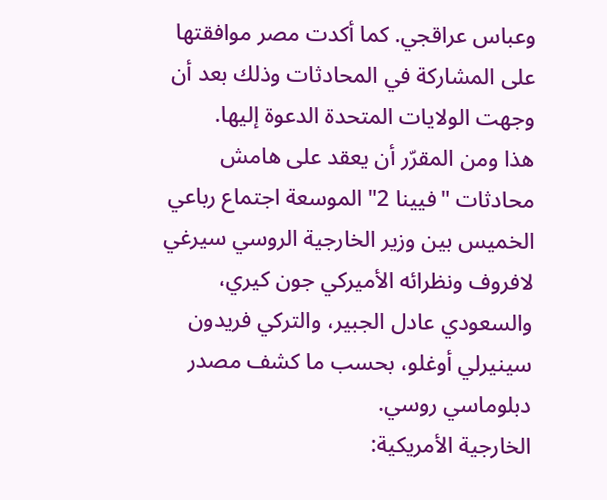وعباس عراقجي. كما أكدت مصر موافقتها على المشاركة في المحادثات وذلك بعد أن وجهت الولايات المتحدة الدعوة إليها.
هذا ومن المقرّر أن يعقد على هامش محادثات "فيينا 2" الموسعة اجتماع رباعي الخميس بين وزير الخارجية الروسي سيرغي لافروف ونظرائه الأميركي جون كيري، والسعودي عادل الجبير، والتركي فريدون سينيرلي أوغلو، بحسب ما كشف مصدر دبلوماسي روسي.
الخارجية الأمريكية: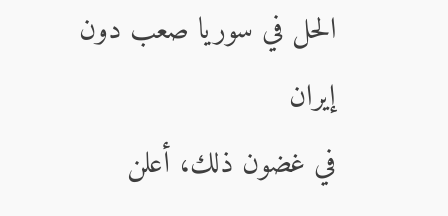الحل في سوريا صعب دون إيران
في غضون ذلك، أعلن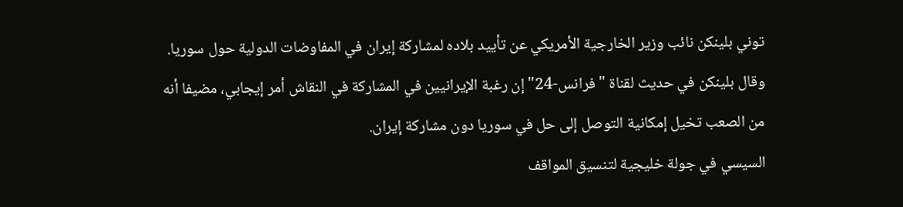توني بلينكن نائب وزير الخارجية الأمريكي عن تأييد بلاده لمشاركة إيران في المفاوضات الدولية حول سوريا.
وقال بلينكن في حديث لقناة "فرانس-24" إن رغبة الإيرانيين في المشاركة في النقاش أمر إيجابي، مضيفا أنه من الصعب تخيل إمكانية التوصل إلى حل في سوريا دون مشاركة إيران.
السيسي في جولة خليجية لتنسيق المواقف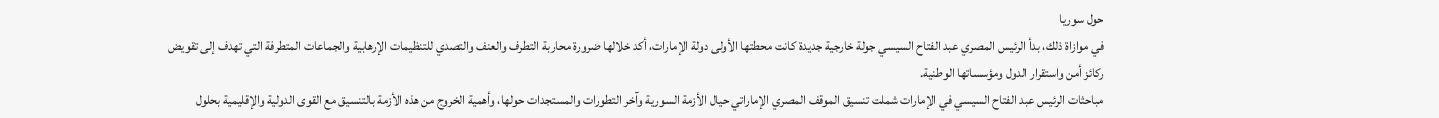حول سوريا
في موازاة ذلك، بدأ الرئيس المصري عبد الفتاح السيسي جولة خارجية جديدة كانت محطتها الأولى دولة الإمارات، أكد خلالها ضرورة محاربة التطرف والعنف والتصدي للتنظيمات الإرهابية والجماعات المتطرفة التي تهدف إلى تقويض ركائز أمن واستقرار الدول ومؤسساتها الوطنية.
مباحثات الرئيس عبد الفتاح السيسي في الإمارات شملت تنسيق الموقف المصري الإماراتي حيال الأزمة السورية وآخر التطورات والمستجدات حولها، وأهمية الخروج من هذه الأزمة بالتنسيق مع القوى الدولية والإقليمية بحلول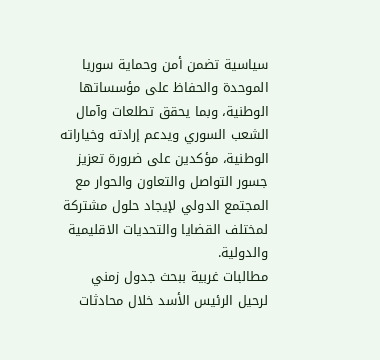سياسية تضمن أمن وحماية سوريا الموحدة والحفاظ على مؤسساتها الوطنية، وبما يحقق تطلعات وآمال الشعب السوري ويدعم إرادته وخياراته الوطنية، مؤكدين على ضرورة تعزيز جسور التواصل والتعاون والحوار مع المجتمع الدولي لإيجاد حلول مشتركة لمختلف القضايا والتحديات الاقليمية والدولية.
مطالبات غربية ببحث جدول زمني لرحيل الرئيس الأسد خلال محادثات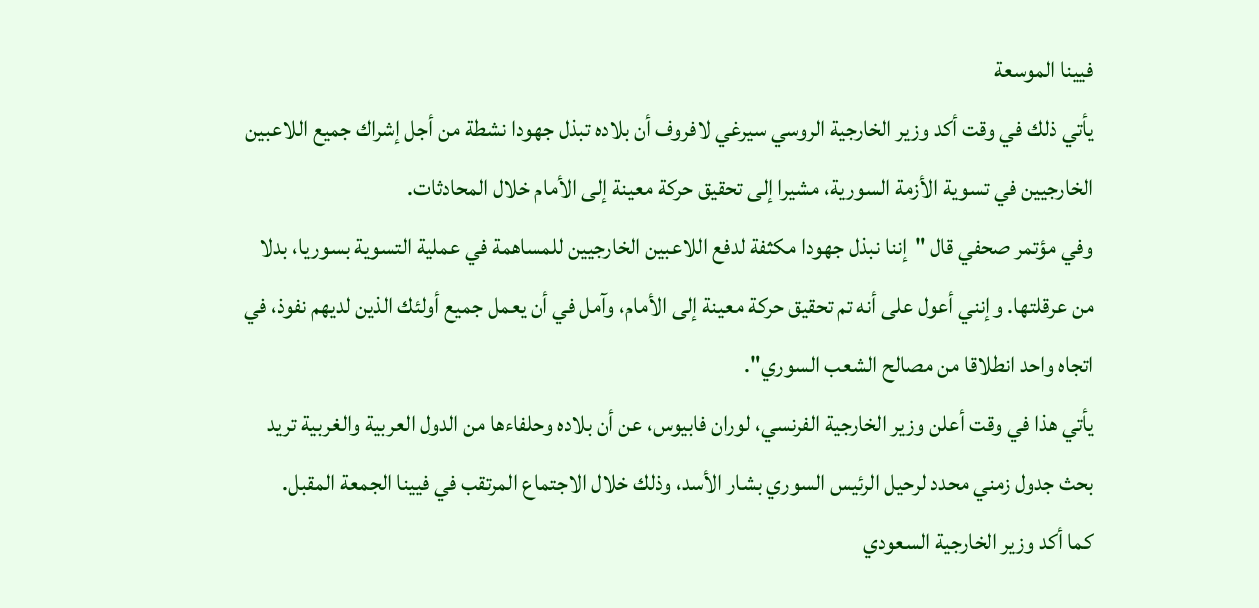فيينا الموسعة
يأتي ذلك في وقت أكد وزير الخارجية الروسي سيرغي لافروف أن بلاده تبذل جهودا نشطة من أجل إشراك جميع اللاعبين الخارجيين في تسوية الأزمة السورية، مشيرا إلى تحقيق حركة معينة إلى الأمام خلال المحادثات.
وفي مؤتمر صحفي قال "إننا نبذل جهودا مكثفة لدفع اللاعبين الخارجيين للمساهمة في عملية التسوية بسوريا، بدلا من عرقلتها. وإنني أعول على أنه تم تحقيق حركة معينة إلى الأمام، وآمل في أن يعمل جميع أولئك الذين لديهم نفوذ، في اتجاه واحد انطلاقا من مصالح الشعب السوري".
يأتي هذا في وقت أعلن وزير الخارجية الفرنسي، لوران فابيوس، عن أن بلاده وحلفاءها من الدول العربية والغربية تريد بحث جدول زمني محدد لرحيل الرئيس السوري بشار الأسد، وذلك خلال الاجتماع المرتقب في فيينا الجمعة المقبل.
كما أكد وزير الخارجية السعودي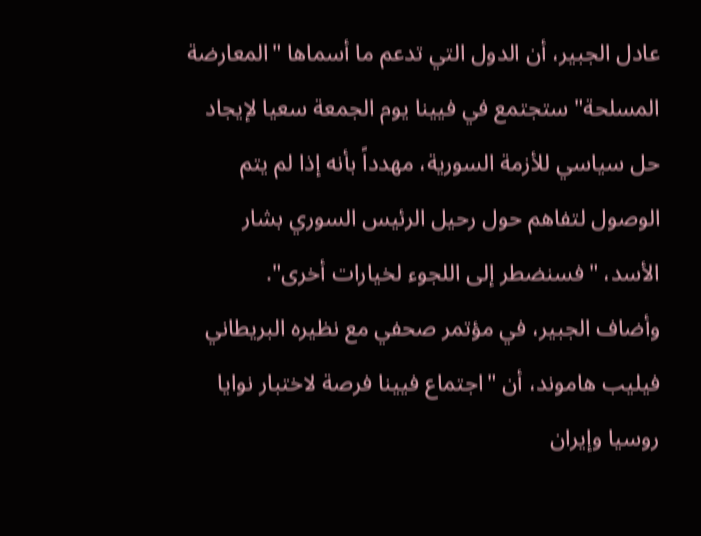عادل الجبير، أن الدول التي تدعم ما أسماها "المعارضة المسلحة" ستجتمع في فيينا يوم الجمعة سعيا لإيجاد حل سياسي للأزمة السورية، مهدداً بأنه إذا لم يتم الوصول لتفاهم حول رحيل الرئيس السوري بشار الأسد، "فسنضطر إلى اللجوء لخيارات أخرى".
وأضاف الجبير، في مؤتمر صحفي مع نظيره البريطاني فيليب هاموند، أن "اجتماع فيينا فرصة لاختبار نوايا روسيا وإيران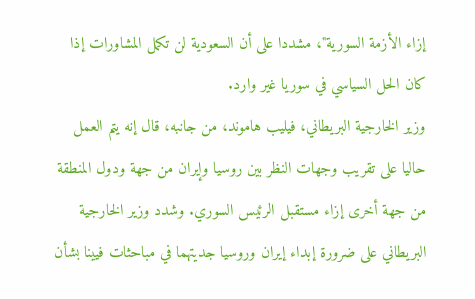إزاء الأزمة السورية"، مشددا على أن السعودية لن تكمل المشاورات إذا كان الحل السياسي في سوريا غير وارد.
وزير الخارجية البريطاني، فيليب هاموند، من جانبه، قال إنه يتم العمل حاليا على تقريب وجهات النظر بين روسيا وإيران من جهة ودول المنطقة من جهة أخرى إزاء مستقبل الرئيس السوري. وشدد وزير الخارجية البريطاني على ضرورة إبداء إيران وروسيا جديتهما في مباحثات فيينا بشأن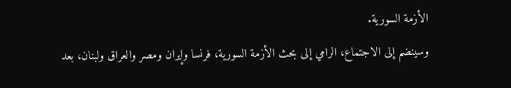الأزمة السورية.
وسينضم إلى الاجتماع، الرامي إلى بحث الأزمة السورية، فرنسا وإيران ومصر والعراق ولبنان، بعد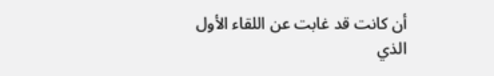أن كانت قد غابت عن اللقاء الأول الذي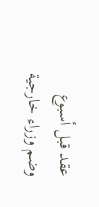عقد قبل أسبوع وضم وزراء خارجية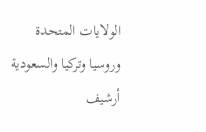الولايات المتحدة وروسيا وتركيا والسعودية
أرشيف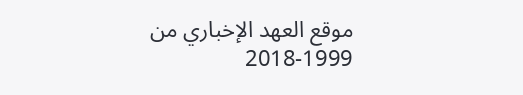موقع العهد الإخباري من 1999-2018